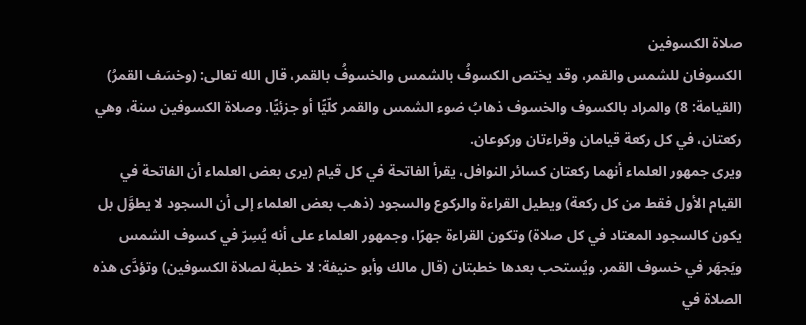صلاة الكسوفين
الكسوفان للشمس والقمر، وقد يختص الكسوفُ بالشمس والخسوفُ بالقمر، قال الله تعالى: (وخسَف القمرُ) (القيامة: 8) والمراد بالكسوف والخسوف ذهابُ ضوء الشمس والقمر كلّيًّا أو جزئيًّا. وصلاة الكسوفين سنة، وهي ركعتان، في كل ركعة قيامان وقراءتان وركوعان.
ويرى جمهور العلماء أنهما ركعتان كسائر النوافل، يقرأ الفاتحة في كل قيام (يرى بعض العلماء أن الفاتحة في القيام الأول فقط من كل ركعة) ويطيل القراءة والركوع والسجود (ذهب بعض العلماء إلى أن السجود لا يطوَّل بل يكون كالسجود المعتاد في كل صلاة) وتكون القراءة جهرًا، وجمهور العلماء على أنه يُسِرّ في كسوف الشمس ويَجهَر في خسوف القمر. ويُستحب بعدها خطبتان (قال مالك وأبو حنيفة: لا خطبة لصلاة الكسوفين) وتؤدَّى هذه الصلاة في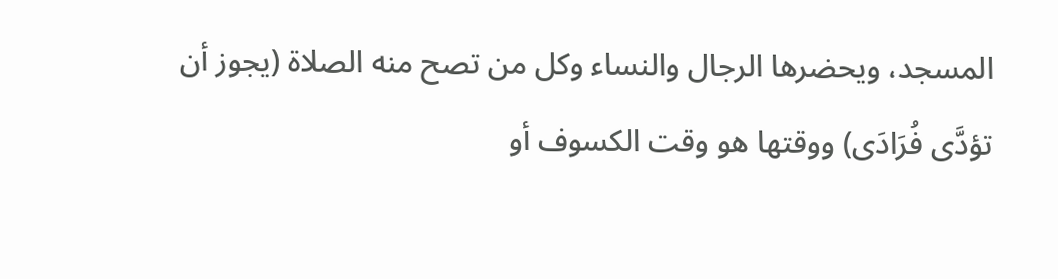المسجد، ويحضرها الرجال والنساء وكل من تصح منه الصلاة (يجوز أن تؤدَّى فُرَادَى) ووقتها هو وقت الكسوف أو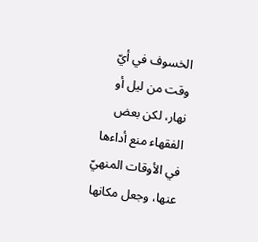الخسوف في أيّ وقت من ليل أو نهار، لكن بعض الفقهاء منع أداءها في الأوقات المنهيّ عنها، وجعل مكانها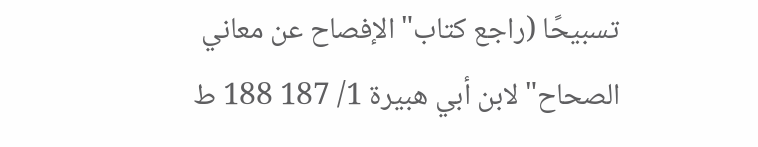تسبيحًا (راجع كتاب"الإفصاح عن معاني الصحاح"لابن أبي هبيرة 1/ 187 188 ط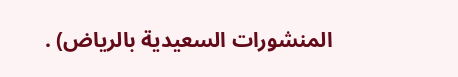المنشورات السعيدية بالرياض) .